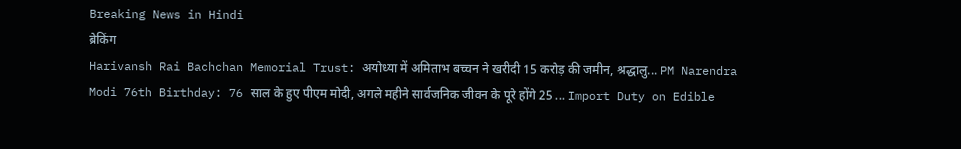Breaking News in Hindi
ब्रेकिंग
Harivansh Rai Bachchan Memorial Trust: अयोध्या में अमिताभ बच्चन ने खरीदी 15 करोड़ की जमीन, श्रद्धालु... PM Narendra Modi 76th Birthday: 76 साल के हुए पीएम मोदी, अगले महीने सार्वजनिक जीवन के पूरे होंगे 25 ... Import Duty on Edible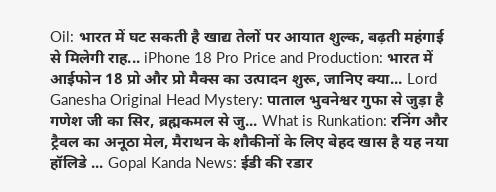Oil: भारत में घट सकती है खाद्य तेलों पर आयात शुल्क, बढ़ती महंगाई से मिलेगी राह... iPhone 18 Pro Price and Production: भारत में आईफोन 18 प्रो और प्रो मैक्स का उत्पादन शुरू, जानिए क्या... Lord Ganesha Original Head Mystery: पाताल भुवनेश्वर गुफा से जुड़ा है गणेश जी का सिर, ब्रह्मकमल से जु... What is Runkation: रनिंग और ट्रैवल का अनूठा मेल, मैराथन के शौकीनों के लिए बेहद खास है यह नया हॉलिडे ... Gopal Kanda News: ईडी की रडार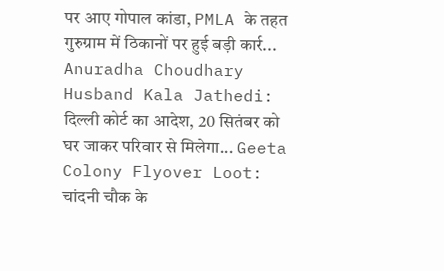पर आए गोपाल कांडा, PMLA के तहत गुरुग्राम में ठिकानों पर हुई बड़ी कार्र... Anuradha Choudhary Husband Kala Jathedi: दिल्ली कोर्ट का आदेश, 20 सितंबर को घर जाकर परिवार से मिलेगा... Geeta Colony Flyover Loot: चांदनी चौक के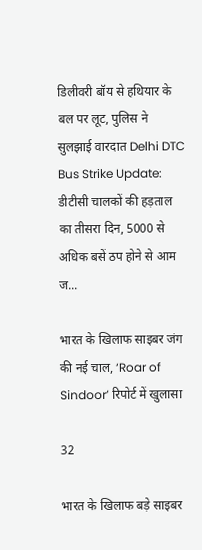डिलीवरी बॉय से हथियार के बल पर लूट, पुलिस ने सुलझाई वारदात Delhi DTC Bus Strike Update: डीटीसी चालकों की हड़ताल का तीसरा दिन, 5000 से अधिक बसें ठप होने से आम ज...

भारत के खिलाफ साइबर जंग की नई चाल, ‘Roar of Sindoor’ रिपोर्ट में खुलासा

32

भारत के खिलाफ बड़े साइबर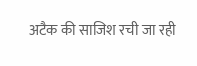अटैक की साजिश रची जा रही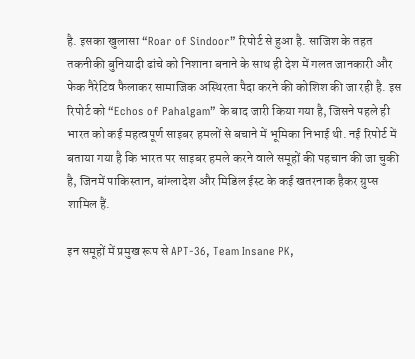है. इसका खुलासा “Roar of Sindoor” रिपोर्ट से हुआ है. साजिश के तहत तकनीकी बुनियादी ढांचे को निशाना बनाने के साथ ही देश में गलत जानकारी और फेक नैरेटिव फैलाकर सामाजिक अस्थिरता पैदा करने की कोशिश की जा रही है. इस रिपोर्ट को “Echos of Pahalgam” के बाद जारी किया गया है, जिसने पहले ही भारत को कई महत्वपूर्ण साइबर हमलों से बचाने में भूमिका निभाई थी. नई रिपोर्ट में बताया गया है कि भारत पर साइबर हमले करने वाले समूहों की पहचान की जा चुकी है, जिनमें पाकिस्तान, बांग्लादेश और मिडिल ईस्ट के कई खतरनाक हैकर ग्रुप्स शामिल हैं.

इन समूहों में प्रमुख रूप से APT-36, Team Insane PK,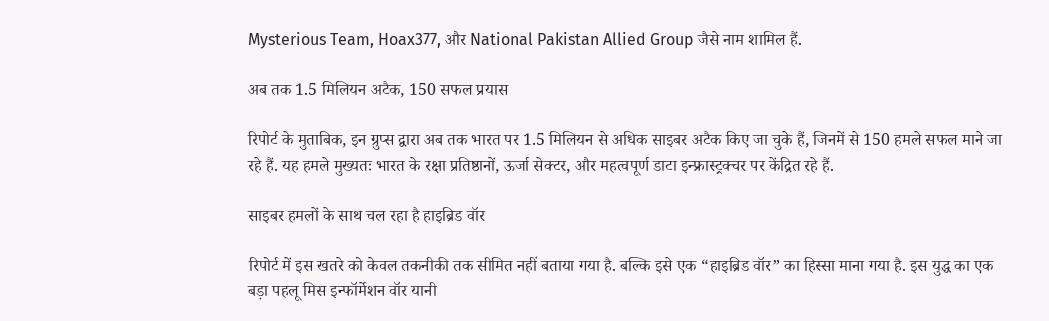Mysterious Team, Hoax377, और National Pakistan Allied Group जैसे नाम शामिल हैं.

अब तक 1.5 मिलियन अटैक, 150 सफल प्रयास

रिपोर्ट के मुताबिक, इन ग्रुप्स द्वारा अब तक भारत पर 1.5 मिलियन से अधिक साइबर अटैक किए जा चुके हैं, जिनमें से 150 हमले सफल माने जा रहे हैं. यह हमले मुख्यतः भारत के रक्षा प्रतिष्ठानों, ऊर्जा सेक्टर, और महत्वपूर्ण डाटा इन्फ्रास्ट्रक्चर पर केंद्रित रहे हैं.

साइबर हमलों के साथ चल रहा है हाइब्रिड वॉर

रिपोर्ट में इस खतरे को केवल तकनीकी तक सीमित नहीं बताया गया है. बल्कि इसे एक “हाइब्रिड वॉर” का हिस्सा माना गया है. इस युद्ध का एक बड़ा पहलू मिस इन्फॉर्मेशन वॉर यानी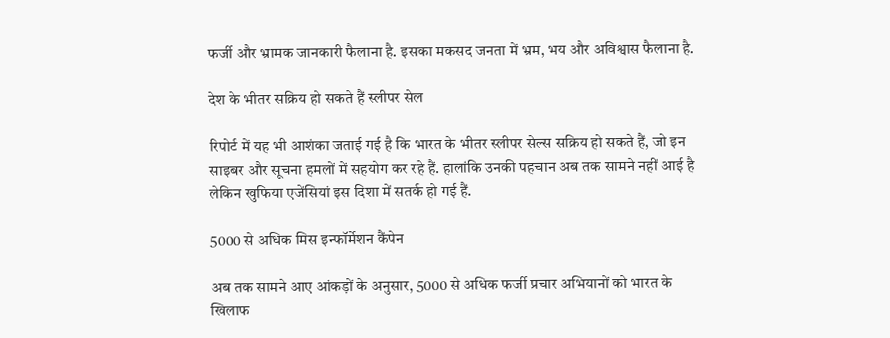फर्जी और भ्रामक जानकारी फैलाना है. इसका मकसद जनता में भ्रम, भय और अविश्वास फैलाना है.

देश के भीतर सक्रिय हो सकते हैं स्लीपर सेल

रिपोर्ट में यह भी आशंका जताई गई है कि भारत के भीतर स्लीपर सेल्स सक्रिय हो सकते हैं, जो इन साइबर और सूचना हमलों में सहयोग कर रहे हैं. हालांकि उनकी पहचान अब तक सामने नहीं आई है लेकिन खुफिया एजेंसियां इस दिशा में सतर्क हो गई हैं.

5000 से अधिक मिस इन्फॉर्मेशन कैंपेन

अब तक सामने आए आंकड़ों के अनुसार, 5000 से अधिक फर्जी प्रचार अभियानों को भारत के खिलाफ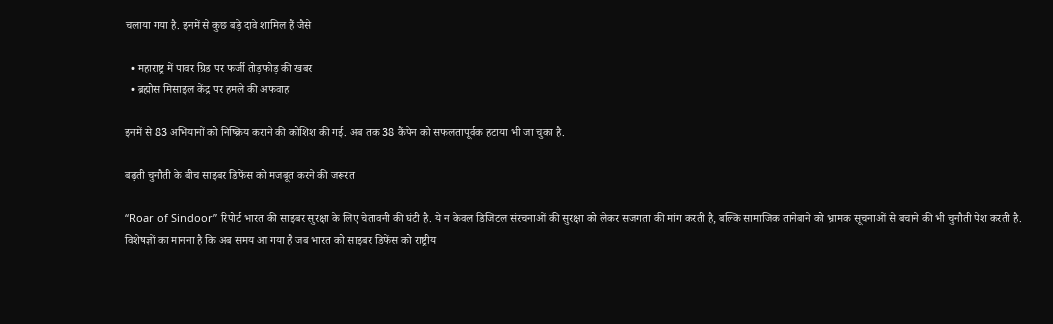चलाया गया है. इनमें से कुछ बड़े दावे शामिल हैं जैसे

  • महाराष्ट्र में पावर ग्रिड पर फर्जी तोड़फोड़ की खबर
  • ब्रह्मोस मिसाइल केंद्र पर हमले की अफवाह

इनमें से 83 अभियानों को निष्क्रिय कराने की कोशिश की गई. अब तक 38 कैंपेन को सफलतापूर्वक हटाया भी जा चुका है.

बढ़ती चुनौती के बीच साइबर डिफेंस को मजबूत करने की जरूरत

“Roar of Sindoor” रिपोर्ट भारत की साइबर सुरक्षा के लिए चेतावनी की घंटी है. ये न केवल डिजिटल संरचनाओं की सुरक्षा को लेकर सजगता की मांग करती है, बल्कि सामाजिक तानेबाने को भ्रामक सूचनाओं से बचाने की भी चुनौती पेश करती है. विशेषज्ञों का मानना है कि अब समय आ गया है जब भारत को साइबर डिफेंस को राष्ट्रीय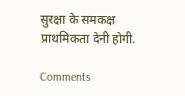सुरक्षा के समकक्ष प्राथमिकता देनी होगी.

Comments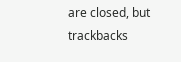are closed, but trackbacks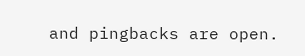and pingbacks are open.